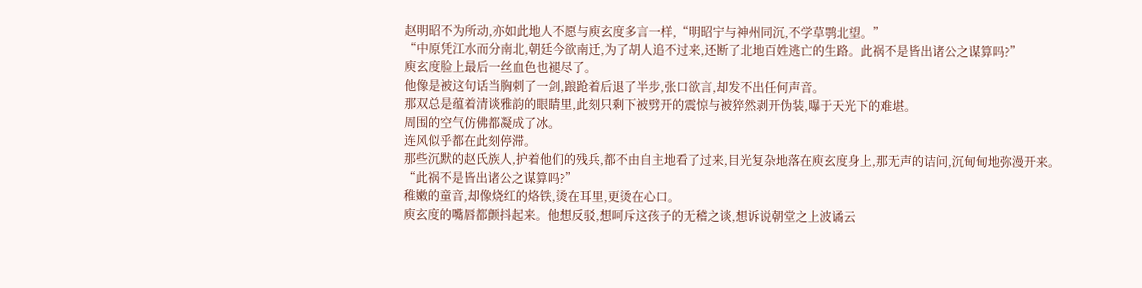赵明昭不为所动,亦如此地人不愿与庾玄度多言一样,“明昭宁与神州同沉,不学草鹗北望。”
“中原凭江水而分南北,朝廷今欲南迁,为了胡人追不过来,还断了北地百姓逃亡的生路。此祸不是皆出诸公之谋算吗?”
庾玄度脸上最后一丝血色也褪尽了。
他像是被这句话当胸刺了一剑,踉跄着后退了半步,张口欲言,却发不出任何声音。
那双总是蕴着清谈雅韵的眼睛里,此刻只剩下被劈开的震惊与被猝然剥开伪装,曝于天光下的难堪。
周围的空气仿佛都凝成了冰。
连风似乎都在此刻停滞。
那些沉默的赵氏族人,护着他们的残兵,都不由自主地看了过来,目光复杂地落在庾玄度身上,那无声的诘问,沉甸甸地弥漫开来。
“此祸不是皆出诸公之谋算吗?”
稚嫩的童音,却像烧红的烙铁,烫在耳里,更烫在心口。
庾玄度的嘴唇都颤抖起来。他想反驳,想呵斥这孩子的无稽之谈,想诉说朝堂之上波谲云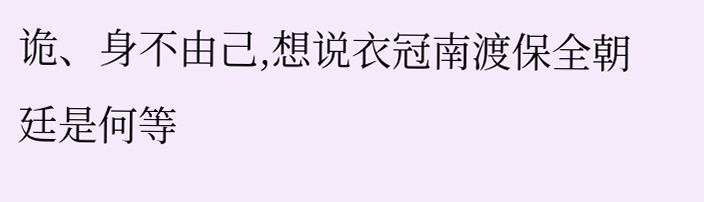诡、身不由己,想说衣冠南渡保全朝廷是何等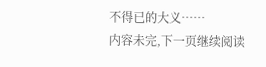不得已的大义……
内容未完,下一页继续阅读